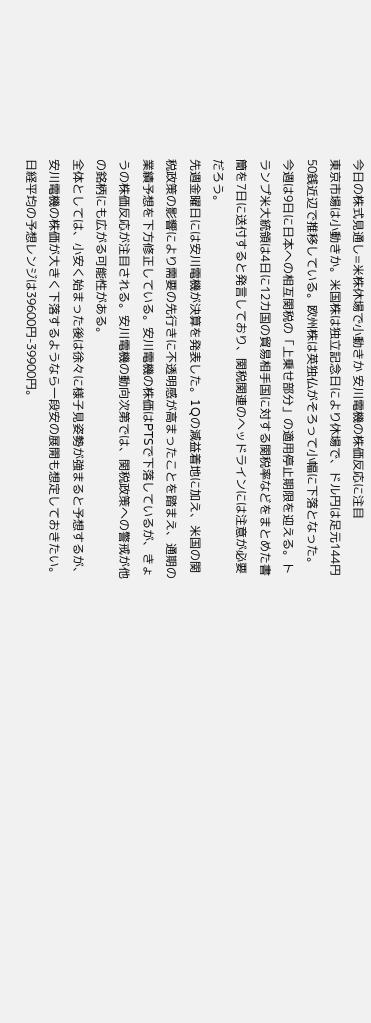今日の株式見通し=米株休場で小動きか 安川電機の株価反応に注目
東京市場は小動きか。米国株は独立記念日により休場で、ドル円は足元144円50銭近辺で推移している。欧州株は英独仏がそろって小幅に下落となった。
今週は9日に日本への相互関税の「上乗せ部分」の適用停止期限を迎える。トランプ米大統領は4日に12カ国の貿易相手国に対する関税率などをまとめた書簡を7日に送付すると発言しており、関税関連のヘッドラインには注意が必要だろう。
先週金曜日には安川電機が決算を発表した。1Qの減益着地に加え、米国の関税政策の影響により需要の先行きに不透明感が高まったことを踏まえ、通期の業績予想を下方修正している。安川電機の株価はPTSで下落しているが、きょうの株価反応が注目される。安川電機の動向次第では、関税政策への警戒が他の銘柄にも広がる可能性がある。
全体としては、小安く始まった後は徐々に様子見姿勢が強まると予想するが、安川電機の株価が大きく下落するようなら一段安の展開も想定しておきたい。日経平均の予想レンジは39600円-39900円。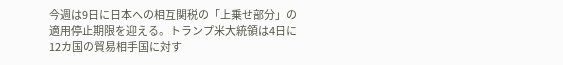今週は9日に日本への相互関税の「上乗せ部分」の適用停止期限を迎える。トランプ米大統領は4日に12カ国の貿易相手国に対す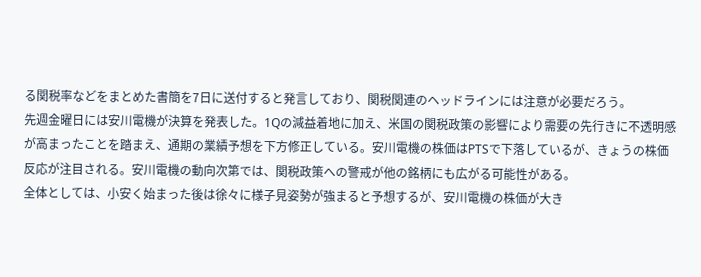る関税率などをまとめた書簡を7日に送付すると発言しており、関税関連のヘッドラインには注意が必要だろう。
先週金曜日には安川電機が決算を発表した。1Qの減益着地に加え、米国の関税政策の影響により需要の先行きに不透明感が高まったことを踏まえ、通期の業績予想を下方修正している。安川電機の株価はPTSで下落しているが、きょうの株価反応が注目される。安川電機の動向次第では、関税政策への警戒が他の銘柄にも広がる可能性がある。
全体としては、小安く始まった後は徐々に様子見姿勢が強まると予想するが、安川電機の株価が大き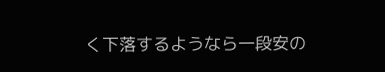く下落するようなら一段安の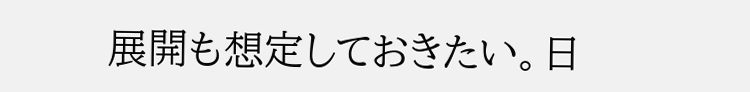展開も想定しておきたい。日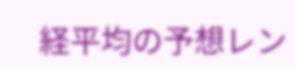経平均の予想レン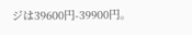ジは39600円-39900円。